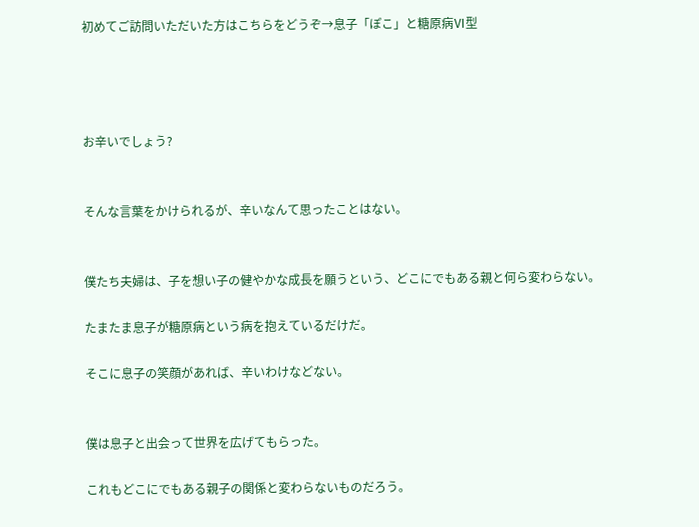初めてご訪問いただいた方はこちらをどうぞ→息子「ぽこ」と糖原病Ⅵ型




お辛いでしょう?


そんな言葉をかけられるが、辛いなんて思ったことはない。


僕たち夫婦は、子を想い子の健やかな成長を願うという、どこにでもある親と何ら変わらない。

たまたま息子が糖原病という病を抱えているだけだ。

そこに息子の笑顔があれば、辛いわけなどない。


僕は息子と出会って世界を広げてもらった。

これもどこにでもある親子の関係と変わらないものだろう。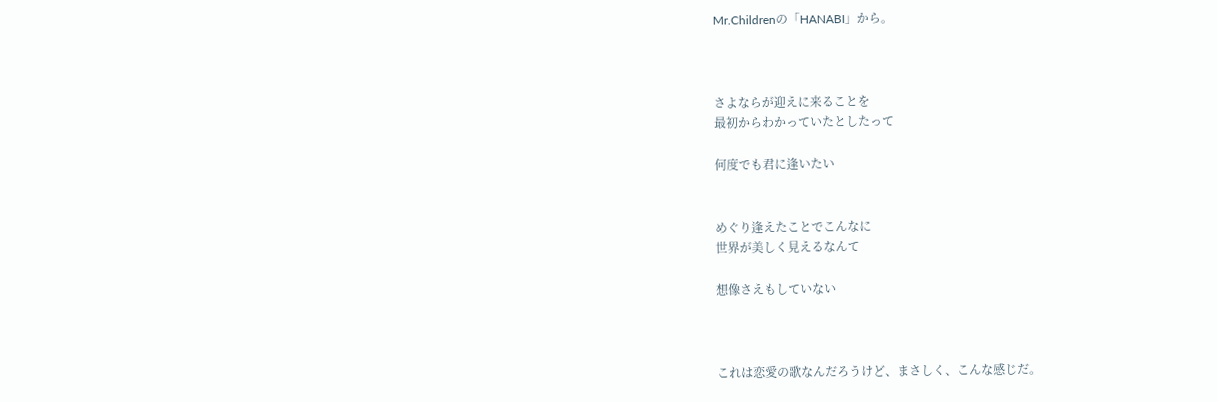Mr.Childrenの「HANABI」から。



さよならが迎えに来ることを
最初からわかっていたとしたって

何度でも君に逢いたい


めぐり逢えたことでこんなに
世界が美しく見えるなんて

想像さえもしていない



これは恋愛の歌なんだろうけど、まさしく、こんな感じだ。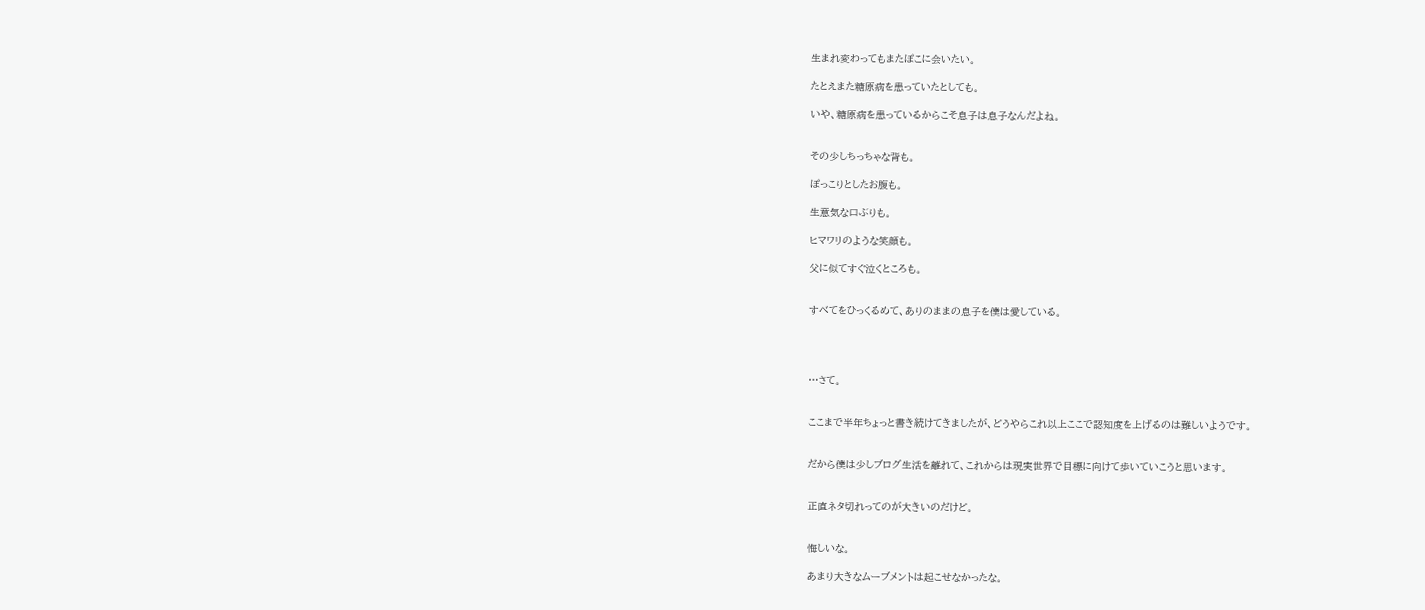生まれ変わってもまたぽこに会いたい。

たとえまた糖原病を患っていたとしても。

いや、糖原病を患っているからこそ息子は息子なんだよね。


その少しちっちゃな背も。

ぽっこりとしたお腹も。

生意気な口ぶりも。

ヒマワリのような笑顔も。

父に似てすぐ泣くところも。


すべてをひっくるめて、ありのままの息子を僕は愛している。




…さて。


ここまで半年ちょっと書き続けてきましたが、どうやらこれ以上ここで認知度を上げるのは難しいようです。


だから僕は少しブログ生活を離れて、これからは現実世界で目標に向けて歩いていこうと思います。


正直ネタ切れってのが大きいのだけど。


悔しいな。

あまり大きなムーブメントは起こせなかったな。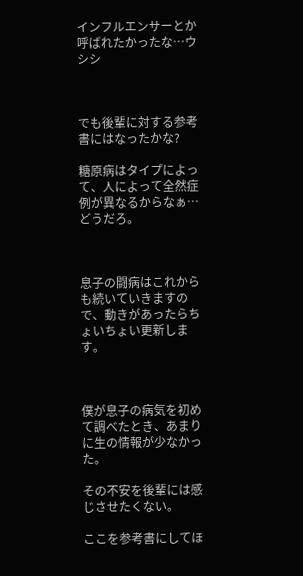インフルエンサーとか呼ばれたかったな…ウシシ



でも後輩に対する参考書にはなったかな?

糖原病はタイプによって、人によって全然症例が異なるからなぁ…どうだろ。



息子の闘病はこれからも続いていきますので、動きがあったらちょいちょい更新します。



僕が息子の病気を初めて調べたとき、あまりに生の情報が少なかった。

その不安を後輩には感じさせたくない。

ここを参考書にしてほ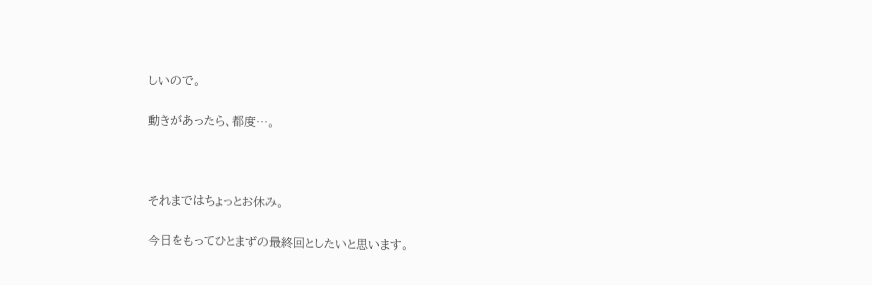しいので。

動きがあったら、都度…。



それまではちょっとお休み。

今日をもってひとまずの最終回としたいと思います。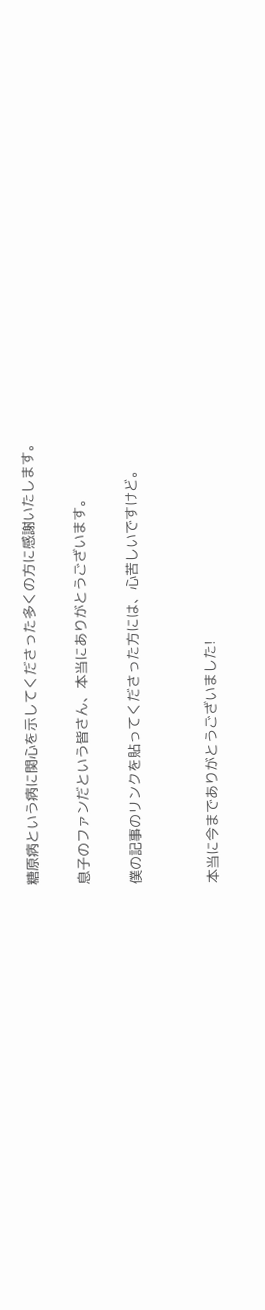糖原病という病に関心を示してくださった多くの方に感謝いたします。

息子のファンだという皆さん、本当にありがとうございます。

僕の記事のリンクを貼ってくださった方には、心苦しいですけど。


本当に今までありがとうございました!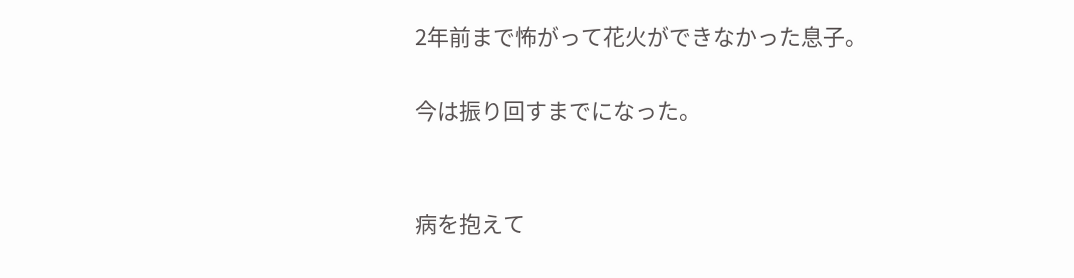2年前まで怖がって花火ができなかった息子。

今は振り回すまでになった。


病を抱えて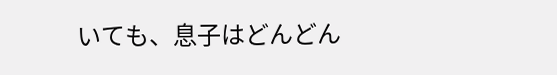いても、息子はどんどん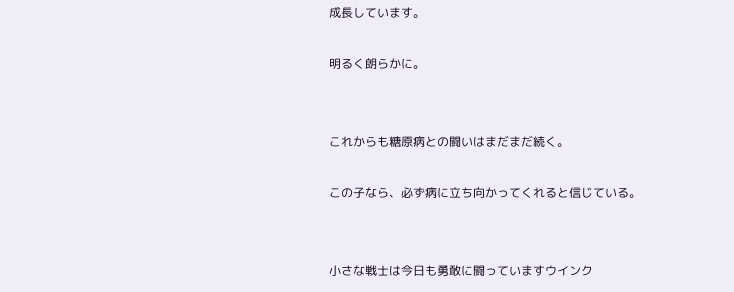成長しています。

明るく朗らかに。


これからも糖原病との闘いはまだまだ続く。

この子なら、必ず病に立ち向かってくれると信じている。


小さな戦士は今日も勇敢に闘っていますウインク